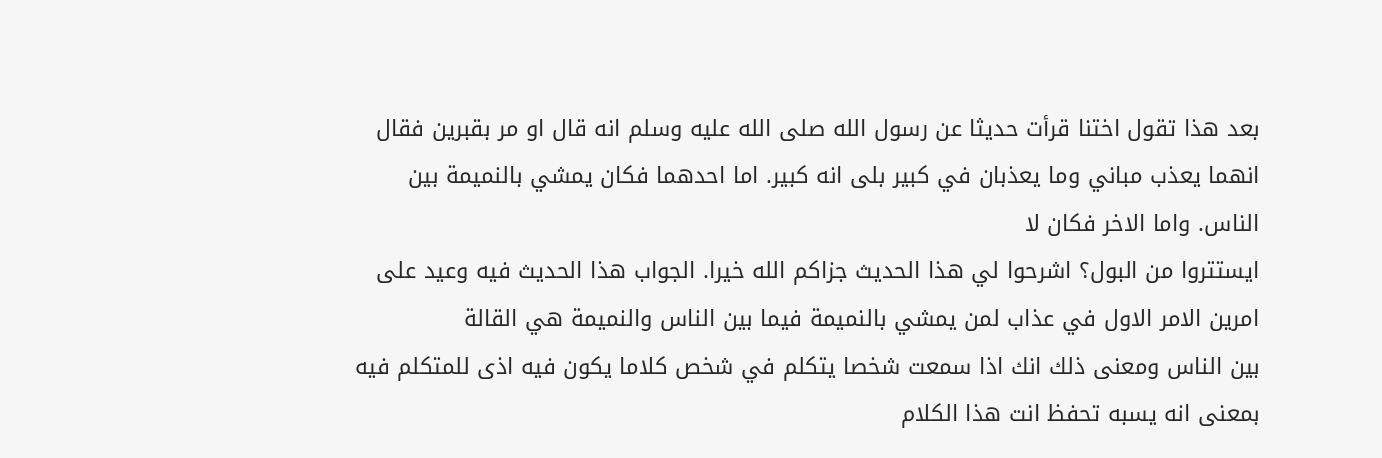بعد هذا تقول اختنا قرأت حديثا عن رسول الله صلى الله عليه وسلم انه قال او مر بقبرين فقال انهما يعذب مباني وما يعذبان في كبير بلى انه كبير. اما احدهما فكان يمشي بالنميمة بين الناس. واما الاخر فكان لا
ايستتروا من البول؟ اشرحوا لي هذا الحديث جزاكم الله خيرا. الجواب هذا الحديث فيه وعيد على امرين الامر الاول في عذاب لمن يمشي بالنميمة فيما بين الناس والنميمة هي القالة
بين الناس ومعنى ذلك انك اذا سمعت شخصا يتكلم في شخص كلاما يكون فيه اذى للمتكلم فيه بمعنى انه يسبه تحفظ انت هذا الكلام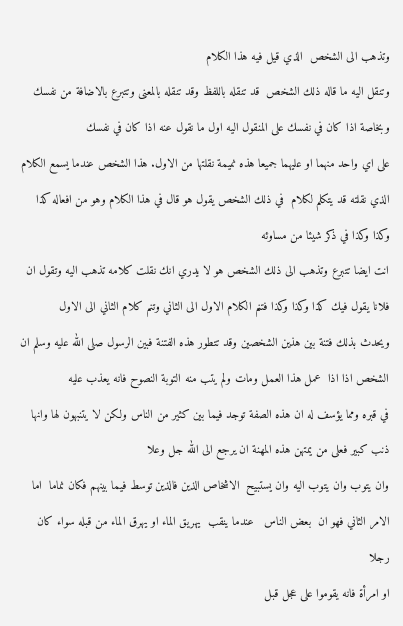وتذهب الى الشخص  الذي قيل فيه هذا الكلام
وتنقل اليه ما قاله ذلك الشخص  قد تنقله باللفظ وقد تنقله بالمعنى وتتبرع بالاضافة من نفسك وبخاصة اذا كان في نفسك على المنقول اليه اول ما نقول عنه اذا كان في نفسك
على اي واحد منهما او عليهما جميعا هذه نميمة نقلتها من الاول. هذا الشخص عندما يسمع الكلام الذي نقلته قد يتكلم لكلام  في ذلك الشخص يقول هو قال في هذا الكلام وهو من افعاله كذا وكذا وكذا في ذكر شيئا من مساوئه
انت ايضا تتبرع وتذهب الى ذلك الشخص هو لا يدري انك نقلت كلامه تذهب اليه وتقول ان فلانا يقول فيك كذا وكذا وكذا فتنم الكلام الاول الى الثاني وتنم كلام الثاني الى الاول
ويحدث بذلك فتنة بين هذين الشخصين وقد تتطور هذه الفتنة فبين الرسول صلى الله عليه وسلم ان الشخص اذا اذا  عمل هذا العمل ومات ولم يتب منه التوبة النصوح فانه يعذب عليه
في قبره ومما يؤسف له ان هذه الصفة توجد فيما بين كثير من الناس ولكن لا يتنبهون لها وانها ذنب كبير فعلى من يمتهن هذه المهنة ان يرجع الى الله جل وعلا
وان يتوب وان يتوب اليه وان يستبيح  الاشخاص الذين فالذين توسط فيما بينهم فكان نماما  اما الامر الثاني فهو ان  بعض الناس   عندما ينقب  يهريق الماء او يهرق الماء من قبله سواء كان رجلا
او امرأة فانه يقوموا على عجل قبل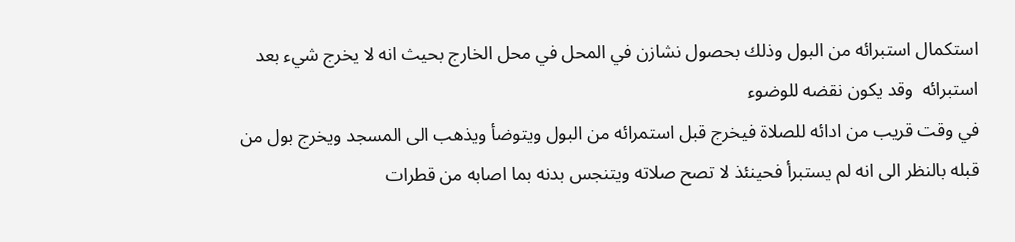استكمال استبرائه من البول وذلك بحصول نشازن في المحل في محل الخارج بحيث انه لا يخرج شيء بعد استبرائه  وقد يكون نقضه للوضوء
في وقت قريب من ادائه للصلاة فيخرج قبل استمرائه من البول ويتوضأ ويذهب الى المسجد ويخرج بول من قبله بالنظر الى انه لم يستبرأ فحينئذ لا تصح صلاته ويتنجس بدنه بما اصابه من قطرات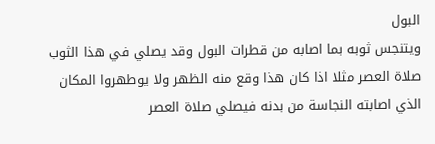البول
ويتنجس ثوبه بما اصابه من قطرات البول وقد يصلي في هذا الثوب صلاة العصر مثلا اذا كان هذا وقع منه الظهر ولا يوطهروا المكان الذي اصابته النجاسة من بدنه فيصلي صلاة العصر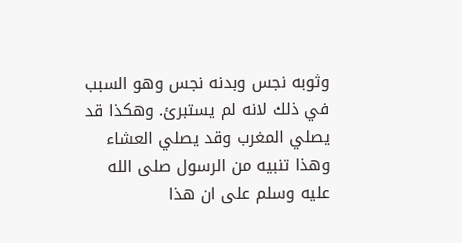وثوبه نجس وبدنه نجس وهو السبب في ذلك لانه لم يستبرئ. وهكذا قد يصلي المغرب وقد يصلي العشاء  وهذا تنبيه من الرسول صلى الله عليه وسلم على ان هذا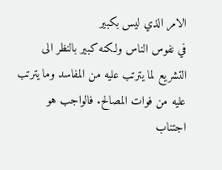الامر الذي ليس بكبير
في نفوس الناس ولكنه كبير بالنظر الى التشريع لما يترتب عليه من المفاسد وما يترتب عليه من فوات المصالح. فالواجب هو اجتناب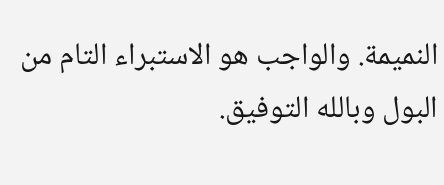النميمة. والواجب هو الاستبراء التام من البول وبالله التوفيق.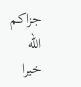جزاكم الله خيرا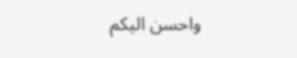واحسن اليكم